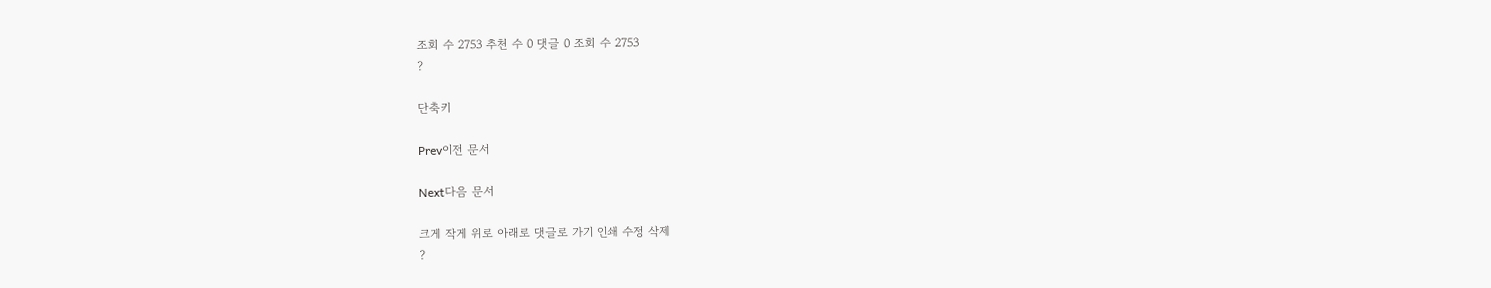조회 수 2753 추천 수 0 댓글 0 조회 수 2753
?

단축키

Prev이전 문서

Next다음 문서

크게 작게 위로 아래로 댓글로 가기 인쇄 수정 삭제
?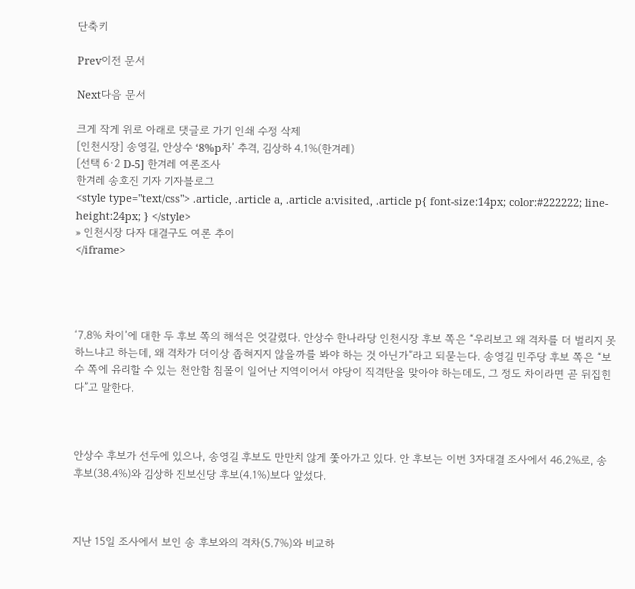단축키

Prev이전 문서

Next다음 문서

크게 작게 위로 아래로 댓글로 가기 인쇄 수정 삭제
[인천시장] 송영길, 안상수 ‘8%p차’ 추격, 김상하 4.1%(한겨레)
[선택 6·2 D-5] 한겨레 여론조사
한겨레 송호진 기자 기자블로그
<style type="text/css"> .article, .article a, .article a:visited, .article p{ font-size:14px; color:#222222; line-height:24px; } </style>
» 인천시장 다자 대결구도 여론 추이
</iframe>




‘7.8% 차이’에 대한 두 후보 쪽의 해석은 엇갈렸다. 안상수 한나라당 인천시장 후보 쪽은 “우리보고 왜 격차를 더 벌리지 못하느냐고 하는데, 왜 격차가 더이상 좁혀지지 않을까를 봐야 하는 것 아닌가”라고 되묻는다. 송영길 민주당 후보 쪽은 “보수 쪽에 유리할 수 있는 천안함 침몰이 일어난 지역이어서 야당이 직격탄을 맞아야 하는데도, 그 정도 차이라면 곧 뒤집힌다”고 말한다.



안상수 후보가 선두에 있으나, 송영길 후보도 만만치 않게 쫓아가고 있다. 안 후보는 이번 3자대결 조사에서 46.2%로, 송 후보(38.4%)와 김상하 진보신당 후보(4.1%)보다 앞섰다.



지난 15일 조사에서 보인 송 후보와의 격차(5.7%)와 비교하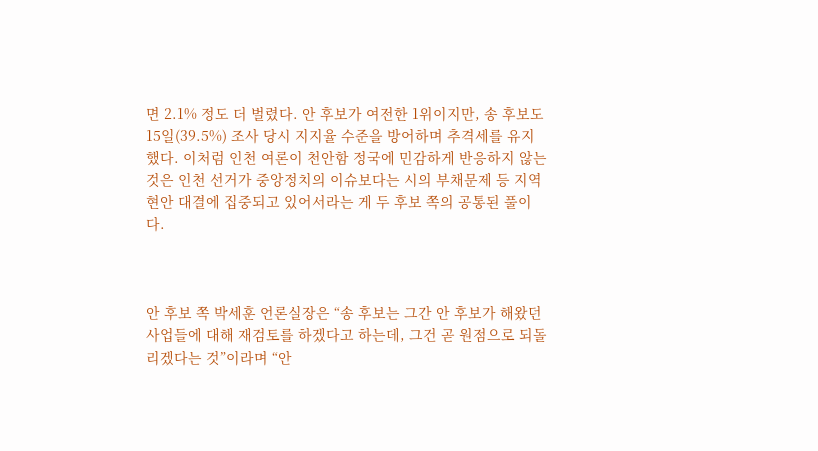면 2.1% 정도 더 벌렸다. 안 후보가 여전한 1위이지만, 송 후보도 15일(39.5%) 조사 당시 지지율 수준을 방어하며 추격세를 유지했다. 이처럼 인천 여론이 천안함 정국에 민감하게 반응하지 않는 것은 인천 선거가 중앙정치의 이슈보다는 시의 부채문제 등 지역 현안 대결에 집중되고 있어서라는 게 두 후보 쪽의 공통된 풀이다.



안 후보 쪽 박세훈 언론실장은 “송 후보는 그간 안 후보가 해왔던 사업들에 대해 재검토를 하겠다고 하는데, 그건 곧 원점으로 되돌리겠다는 것”이라며 “안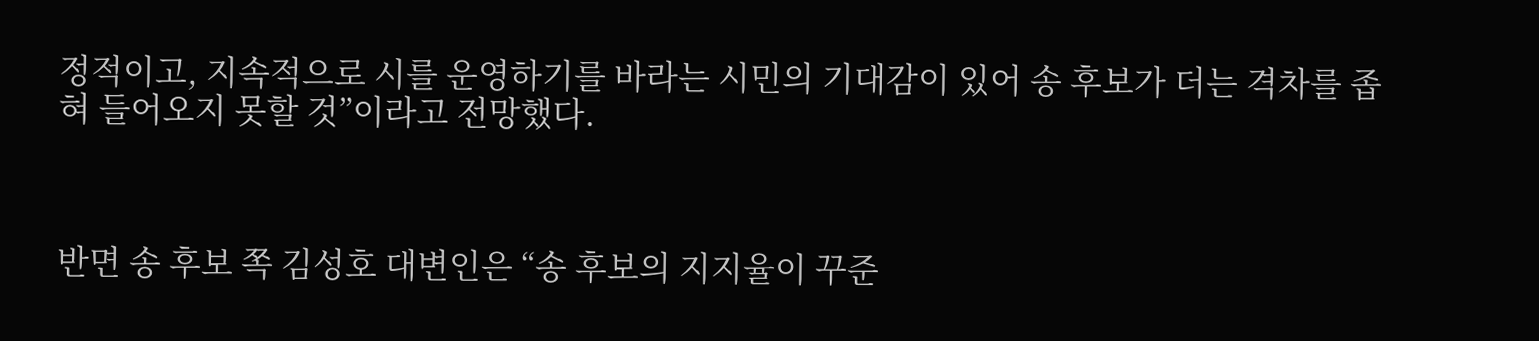정적이고, 지속적으로 시를 운영하기를 바라는 시민의 기대감이 있어 송 후보가 더는 격차를 좁혀 들어오지 못할 것”이라고 전망했다.



반면 송 후보 쪽 김성호 대변인은 “송 후보의 지지율이 꾸준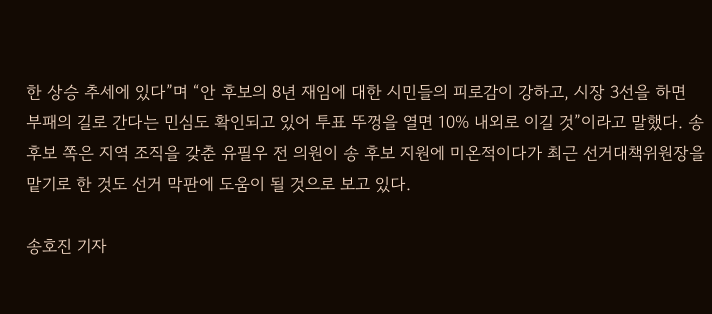한 상승 추세에 있다”며 “안 후보의 8년 재임에 대한 시민들의 피로감이 강하고, 시장 3선을 하면 부패의 길로 간다는 민심도 확인되고 있어 투표 뚜껑을 열면 10% 내외로 이길 것”이라고 말했다. 송 후보 쪽은 지역 조직을 갖춘 유필우 전 의원이 송 후보 지원에 미온적이다가 최근 선거대책위원장을 맡기로 한 것도 선거 막판에 도움이 될 것으로 보고 있다.

송호진 기자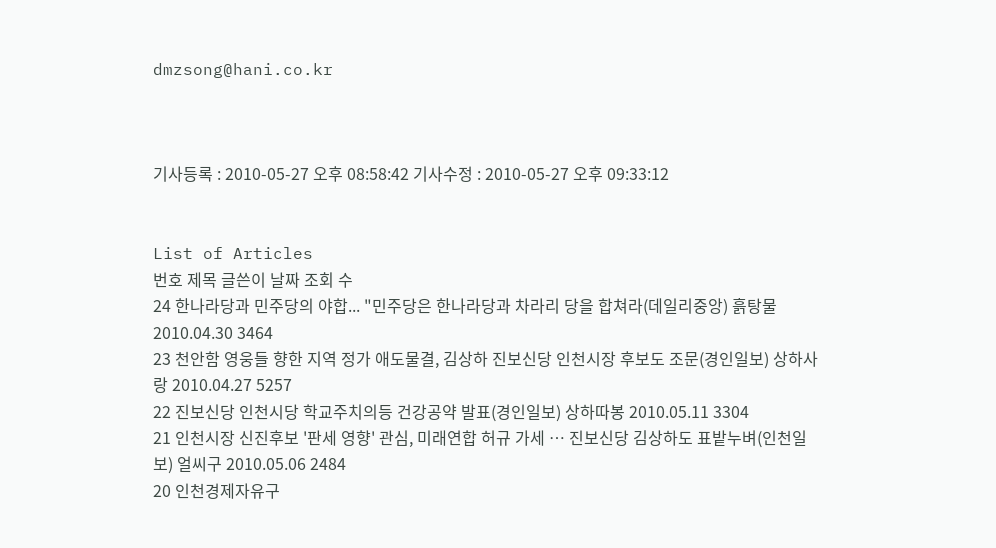dmzsong@hani.co.kr



기사등록 : 2010-05-27 오후 08:58:42 기사수정 : 2010-05-27 오후 09:33:12


List of Articles
번호 제목 글쓴이 날짜 조회 수
24 한나라당과 민주당의 야합... "민주당은 한나라당과 차라리 당을 합쳐라(데일리중앙) 흙탕물 2010.04.30 3464
23 천안함 영웅들 향한 지역 정가 애도물결, 김상하 진보신당 인천시장 후보도 조문(경인일보) 상하사랑 2010.04.27 5257
22 진보신당 인천시당 학교주치의등 건강공약 발표(경인일보) 상하따봉 2010.05.11 3304
21 인천시장 신진후보 '판세 영향' 관심, 미래연합 허규 가세 … 진보신당 김상하도 표밭누벼(인천일보) 얼씨구 2010.05.06 2484
20 인천경제자유구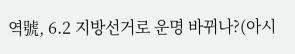역號, 6.2 지방선거로 운명 바뀌나?(아시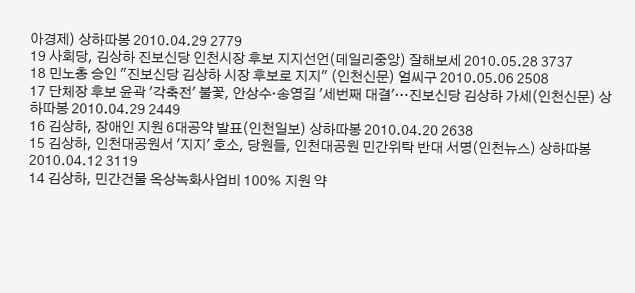아경제) 상하따봉 2010.04.29 2779
19 사회당, 김상하 진보신당 인천시장 후보 지지선언(데일리중앙) 잘해보세 2010.05.28 3737
18 민노총 승인 "진보신당 김상하 시장 후보로 지지" (인천신문) 얼씨구 2010.05.06 2508
17 단체장 후보 윤곽 '각축전' 불꽃, 안상수·송영길 '세번째 대결'…진보신당 김상하 가세(인천신문) 상하따봉 2010.04.29 2449
16 김상하, 장애인 지원 6대공약 발표(인천일보) 상하따봉 2010.04.20 2638
15 김상하, 인천대공원서 '지지' 호소, 당원들, 인천대공원 민간위탁 반대 서명(인천뉴스) 상하따봉 2010.04.12 3119
14 김상하, 민간건물 옥상녹화사업비 100% 지원 약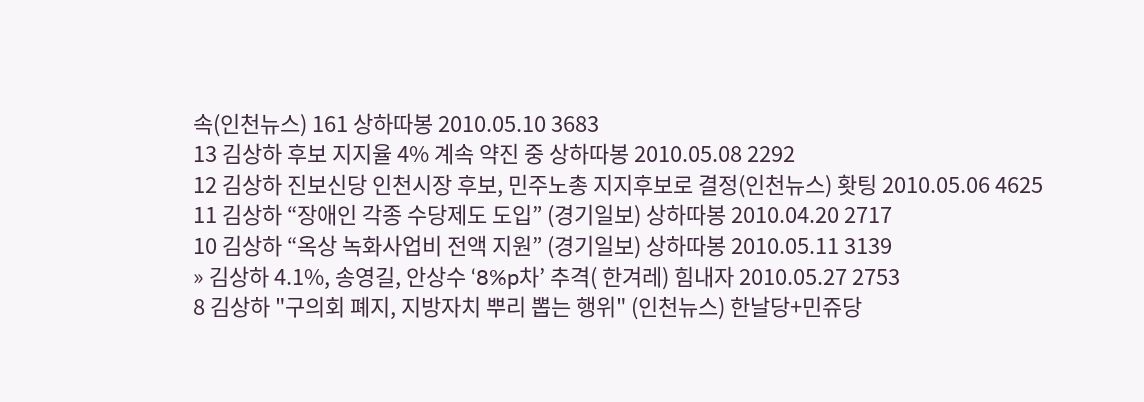속(인천뉴스) 161 상하따봉 2010.05.10 3683
13 김상하 후보 지지율 4% 계속 약진 중 상하따봉 2010.05.08 2292
12 김상하 진보신당 인천시장 후보, 민주노총 지지후보로 결정(인천뉴스) 홧팅 2010.05.06 4625
11 김상하 “장애인 각종 수당제도 도입” (경기일보) 상하따봉 2010.04.20 2717
10 김상하 “옥상 녹화사업비 전액 지원” (경기일보) 상하따봉 2010.05.11 3139
» 김상하 4.1%, 송영길, 안상수 ‘8%p차’ 추격( 한겨레) 힘내자 2010.05.27 2753
8 김상하 "구의회 폐지, 지방자치 뿌리 뽑는 행위" (인천뉴스) 한날당+민쥬당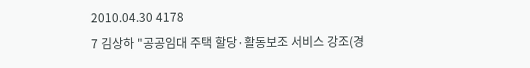2010.04.30 4178
7 김상하 "공공임대 주택 할당·활동보조 서비스 강조(경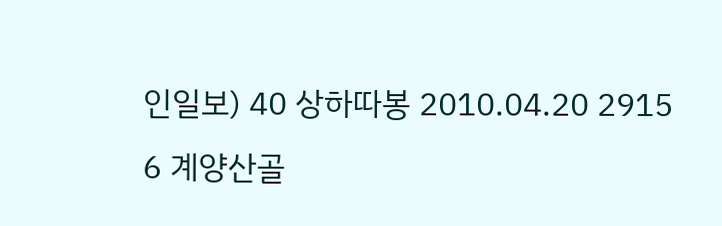인일보) 40 상하따봉 2010.04.20 2915
6 계양산골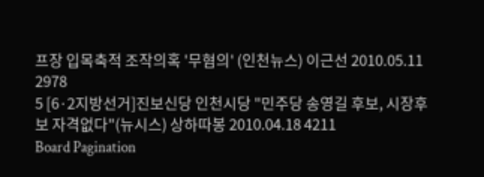프장 입목축적 조작의혹 '무혐의' (인천뉴스) 이근선 2010.05.11 2978
5 [6·2지방선거]진보신당 인천시당 "민주당 송영길 후보, 시장후보 자격없다"(뉴시스) 상하따봉 2010.04.18 4211
Board Pagination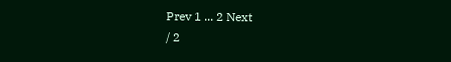Prev 1 ... 2 Next
/ 2